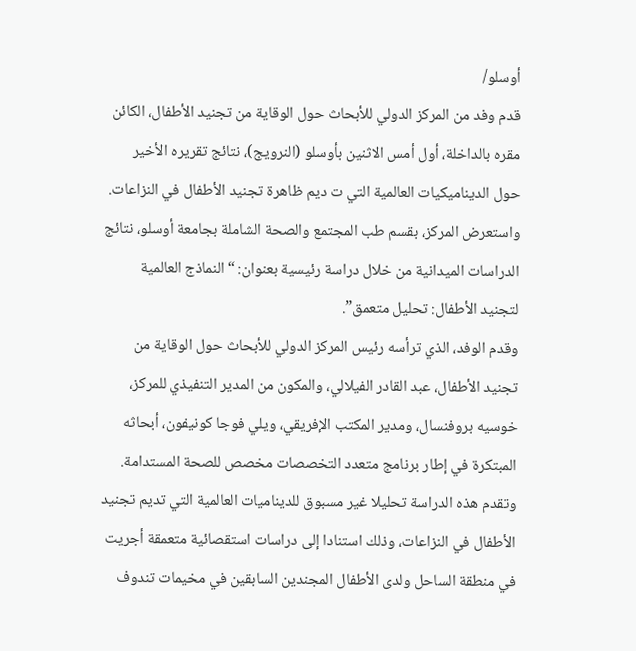أوسلو/
قدم وفد من المركز الدولي للأبحاث حول الوقاية من تجنيد الأطفال، الكائن مقره بالداخلة، أول أمس الاثنين بأوسلو (النرويج)، نتائج تقريره الأخير حول الديناميكيات العالمية التي ت ديم ظاهرة تجنيد الأطفال في النزاعات.
واستعرض المركز، بقسم طب المجتمع والصحة الشاملة بجامعة أوسلو، نتائج الدراسات الميدانية من خلال دراسة رئيسية بعنوان: “النماذج العالمية لتجنيد الأطفال: تحليل متعمق”.
وقدم الوفد، الذي ترأسه رئيس المركز الدولي للأبحاث حول الوقاية من تجنيد الأطفال، عبد القادر الفيلالي، والمكون من المدير التنفيذي للمركز، خوسيه بروفنسال، ومدير المكتب الإفريقي، ويلي فوجا كونيفون، أبحاثه المبتكرة في إطار برنامج متعدد التخصصات مخصص للصحة المستدامة.
وتقدم هذه الدراسة تحليلا غير مسبوق للديناميات العالمية التي تديم تجنيد الأطفال في النزاعات، وذلك استنادا إلى دراسات استقصائية متعمقة أجريت في منطقة الساحل ولدى الأطفال المجندين السابقين في مخيمات تندوف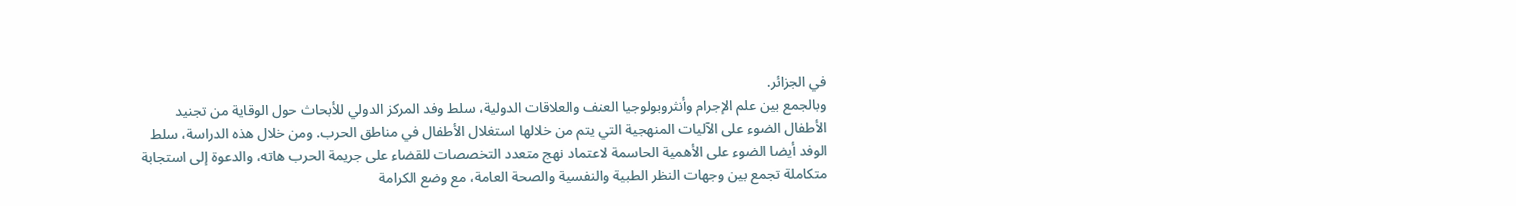في الجزائر.
وبالجمع بين علم الإجرام وأنثروبولوجيا العنف والعلاقات الدولية، سلط وفد المركز الدولي للأبحاث حول الوقاية من تجنيد الأطفال الضوء على الآليات المنهجية التي يتم من خلالها استغلال الأطفال في مناطق الحرب. ومن خلال هذه الدراسة، سلط الوفد أيضا الضوء على الأهمية الحاسمة لاعتماد نهج متعدد التخصصات للقضاء على جريمة الحرب هاته، والدعوة إلى استجابة متكاملة تجمع بين وجهات النظر الطبية والنفسية والصحة العامة، مع وضع الكرامة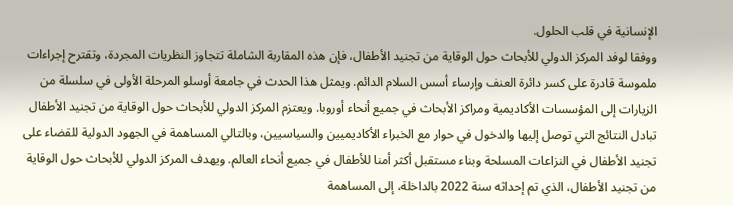الإنسانية في قلب الحلول.
ووفقا لوفد المركز الدولي للأبحاث حول الوقاية من تجنيد الأطفال، فإن هذه المقاربة الشاملة تتجاوز النظريات المجردة، وتقترح إجراءات ملموسة قادرة على كسر دائرة العنف وإرساء أسس السلام الدائم. ويمثل هذا الحدث في جامعة أوسلو المرحلة الأولى في سلسلة من الزيارات إلى المؤسسات الأكاديمية ومراكز الأبحاث في جميع أنحاء أوروبا. ويعتزم المركز الدولي للأبحاث حول الوقاية من تجنيد الأطفال تبادل النتائج التي توصل إليها والدخول في حوار مع الخبراء الأكاديميين والسياسيين، وبالتالي المساهمة في الجهود الدولية للقضاء على تجنيد الأطفال في النزاعات المسلحة وبناء مستقبل أكثر أمنا للأطفال في جميع أنحاء العالم. ويهدف المركز الدولي للأبحاث حول الوقاية من تجنيد الأطفال، الذي تم إحداثه سنة 2022 بالداخلة، إلى المساهمة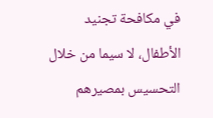في مكافحة تجنيد الأطفال، لا سيما من خلال التحسيس بمصيرهم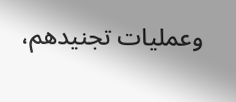وعمليات تجنيدهم،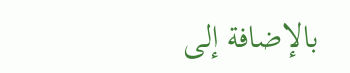بالإضافة إلى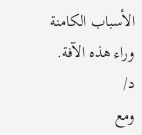الأسباب الكامنة وراء هذه الآفة.
د/
ومع